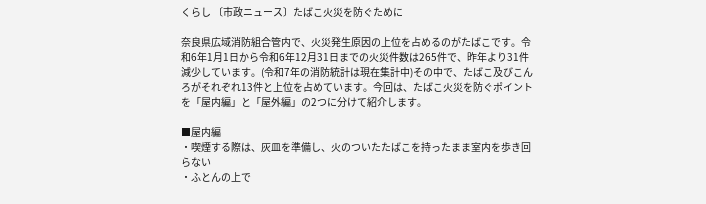くらし 〔市政ニュース〕たばこ火災を防ぐために

奈良県広域消防組合管内で、火災発生原因の上位を占めるのがたばこです。令和6年1月1日から令和6年12月31日までの火災件数は265件で、昨年より31件減少しています。(令和7年の消防統計は現在集計中)その中で、たばこ及びこんろがそれぞれ13件と上位を占めています。今回は、たばこ火災を防ぐポイントを「屋内編」と「屋外編」の2つに分けて紹介します。

■屋内編
・喫煙する際は、灰皿を準備し、火のついたたばこを持ったまま室内を歩き回らない
・ふとんの上で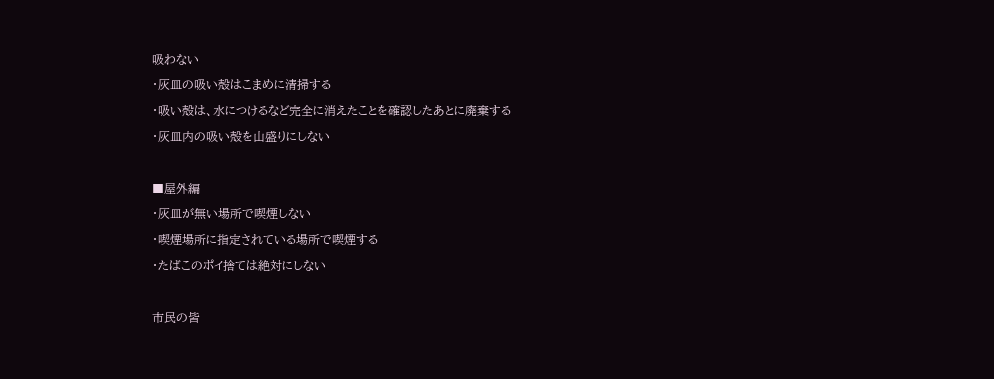吸わない
・灰皿の吸い殻はこまめに清掃する
・吸い殻は、水につけるなど完全に消えたことを確認したあとに廃棄する
・灰皿内の吸い殻を山盛りにしない

■屋外編
・灰皿が無い場所で喫煙しない
・喫煙場所に指定されている場所で喫煙する
・たばこのポイ捨ては絶対にしない

市民の皆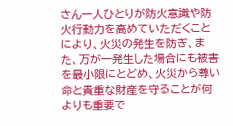さん一人ひとりが防火意識や防火行動力を高めていただくことにより、火災の発生を防ぎ、また、万が一発生した場合にも被害を最小限にとどめ、火災から尊い命と貴重な財産を守ることが何よりも重要で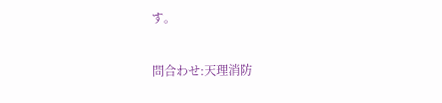す。

問合わせ:天理消防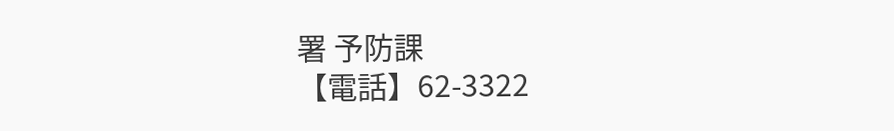署 予防課
【電話】62-3322